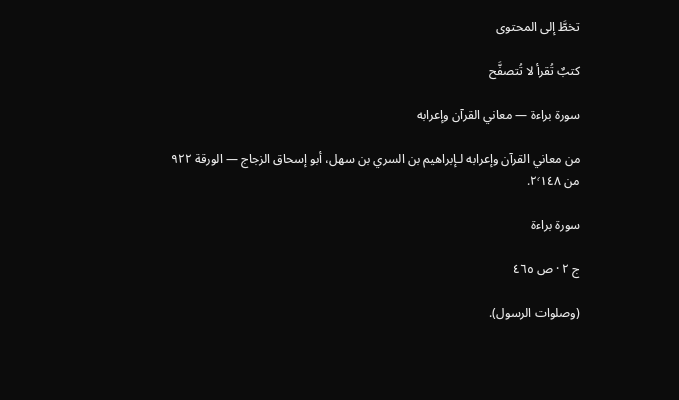تخطَّ إلى المحتوى

كتبٌ تُقرأ لا تُتصفَّح

سورة براءة — معاني القرآن وإعرابه

من معاني القرآن وإعرابه لـإبراهيم بن السري بن سهل، أبو إسحاق الزجاج — الورقة ٩٢٢ من ٢٬١٤٨.

سورة براءة

ج ٢ · ص ٤٦٥

(وصلوات الرسول).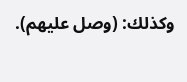وكذلك: (وصل عليهم).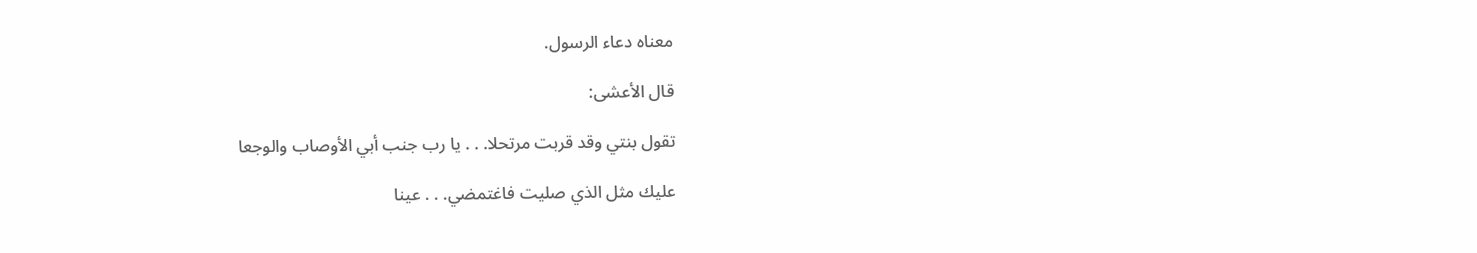معناه دعاء الرسول.

قال الأعشى:

تقول بنتي وقد قربت مرتحلا. . . يا رب جنب أبي الأوصاب والوجعا

عليك مثل الذي صليت فاغتمضي. . . عينا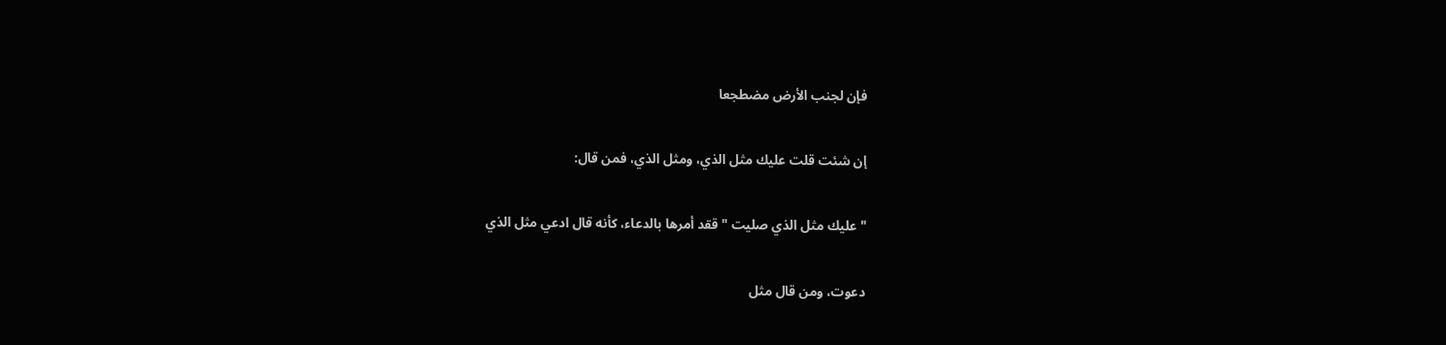فإن لجنب الأرض مضطجعا

إن شئت قلت عليك مثل الذي، ومثل الذي، فمن قال:

" عليك مثل الذي صليت " ققد أمرها بالدعاء، كأنه قال ادعي مثل الذي

دعوت، ومن قال مثل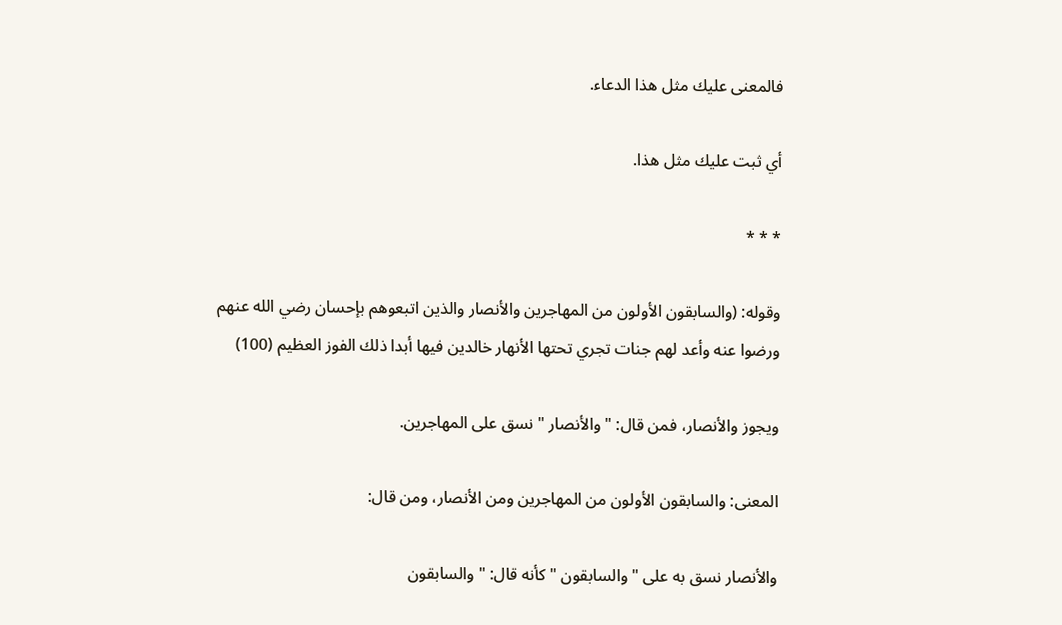فالمعنى عليك مثل هذا الدعاء.

أي ثبت عليك مثل هذا.

* * *

وقوله: (والسابقون الأولون من المهاجرين والأنصار والذين اتبعوهم بإحسان رضي الله عنهم ورضوا عنه وأعد لهم جنات تجري تحتها الأنهار خالدين فيها أبدا ذلك الفوز العظيم (100)

ويجوز والأنصار، فمن قال: " والأنصار " نسق على المهاجرين.

المعنى: والسابقون الأولون من المهاجرين ومن الأنصار، ومن قال:

والأنصار نسق به على " والسابقون " كأنه قال: " والسابقون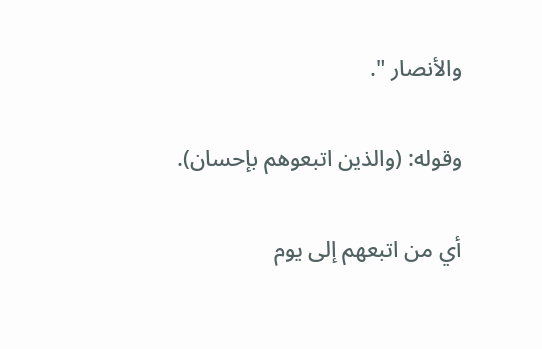والأنصار ".

وقوله: (والذين اتبعوهم بإحسان).

أي من اتبعهم إلى يوم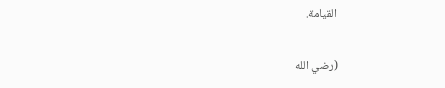القيامة.

(رضي الله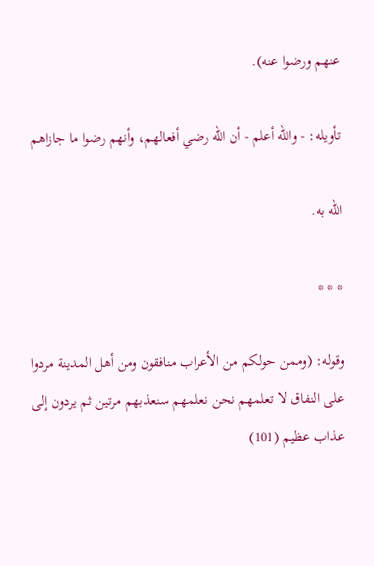عنهم ورضوا عنه).

تأويله: - والله أعلم - أن الله رضي أفعالهم، وأنهم رضوا ما جازاهم

الله به.

* * *

وقوله: (وممن حولكم من الأعراب منافقون ومن أهل المدينة مردوا على النفاق لا تعلمهم نحن نعلمهم سنعذبهم مرتين ثم يردون إلى عذاب عظيم (101)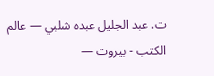ت. عبد الجليل عبده شلبي — عالم الكتب - بيروت —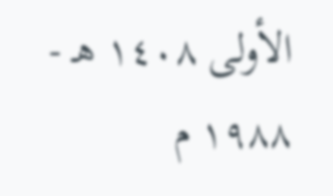الأولى ١٤٠٨ هـ - ١٩٨٨ م